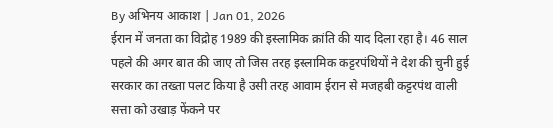By अभिनय आकाश | Jan 01, 2026
ईरान में जनता का विद्रोह 1989 की इस्लामिक क्रांति की याद दिला रहा है। 46 साल पहले की अगर बात की जाए तो जिस तरह इस्लामिक कट्टरपंथियों ने देश की चुनी हुई सरकार का तख्ता पलट किया है उसी तरह आवाम ईरान से मजहबी कट्टरपंथ वाली सत्ता को उखाड़ फेंकने पर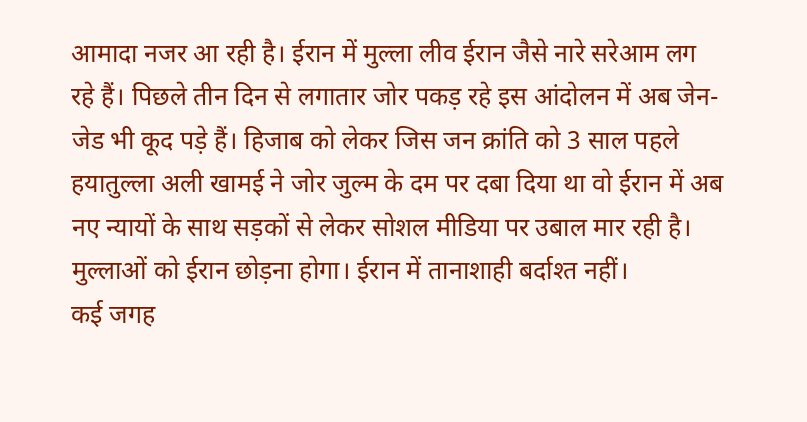आमादा नजर आ रही है। ईरान में मुल्ला लीव ईरान जैसे नारे सरेआम लग रहे हैं। पिछले तीन दिन से लगातार जोर पकड़ रहे इस आंदोलन में अब जेन-जेड भी कूद पड़े हैं। हिजाब को लेकर जिस जन क्रांति को 3 साल पहले हयातुल्ला अली खामई ने जोर जुल्म के दम पर दबा दिया था वो ईरान में अब नए न्यायों के साथ सड़कों से लेकर सोशल मीडिया पर उबाल मार रही है। मुल्लाओं को ईरान छोड़ना होगा। ईरान में तानाशाही बर्दाश्त नहीं।
कई जगह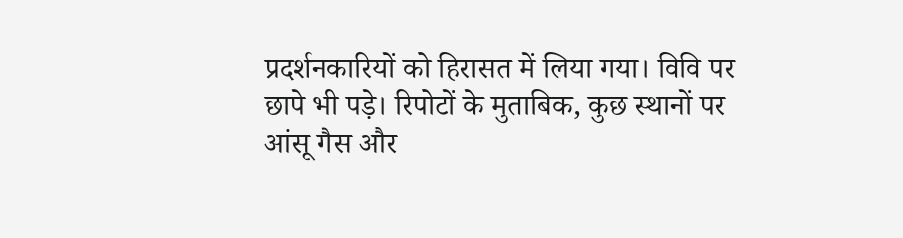प्रदर्शनकारियों को हिरासत में लिया गया। विवि पर छापे भी पड़े। रिपोटों के मुताबिक, कुछ स्थानों पर आंसू गैस और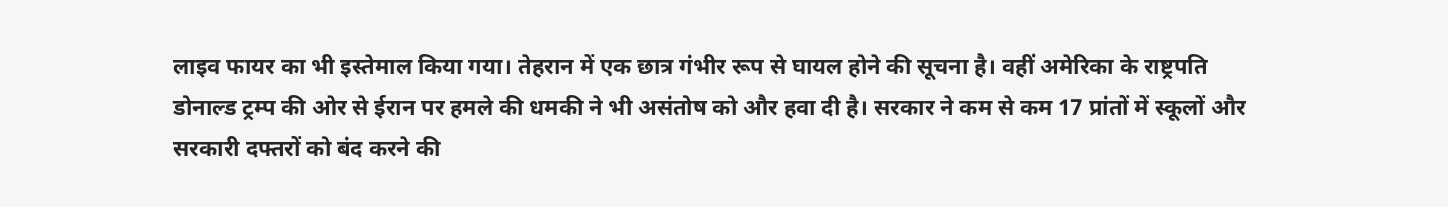लाइव फायर का भी इस्तेमाल किया गया। तेहरान में एक छात्र गंभीर रूप से घायल होने की सूचना है। वहीं अमेरिका के राष्ट्रपति डोनाल्ड ट्रम्प की ओर से ईरान पर हमले की धमकी ने भी असंतोष को और हवा दी है। सरकार ने कम से कम 17 प्रांतों में स्कूलों और सरकारी दफ्तरों को बंद करने की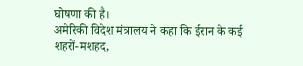घोषणा की है।
अमेरिकी विदेश मंत्रालय ने कहा कि ईरान के कई शहरों-मशहद,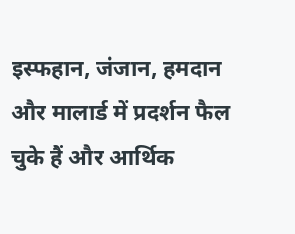इस्फहान, जंजान, हमदान और मालार्ड में प्रदर्शन फैल चुके हैं और आर्थिक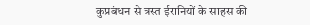कुप्रबंधन से त्रस्त ईरानियों के साहस की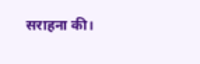सराहना की।